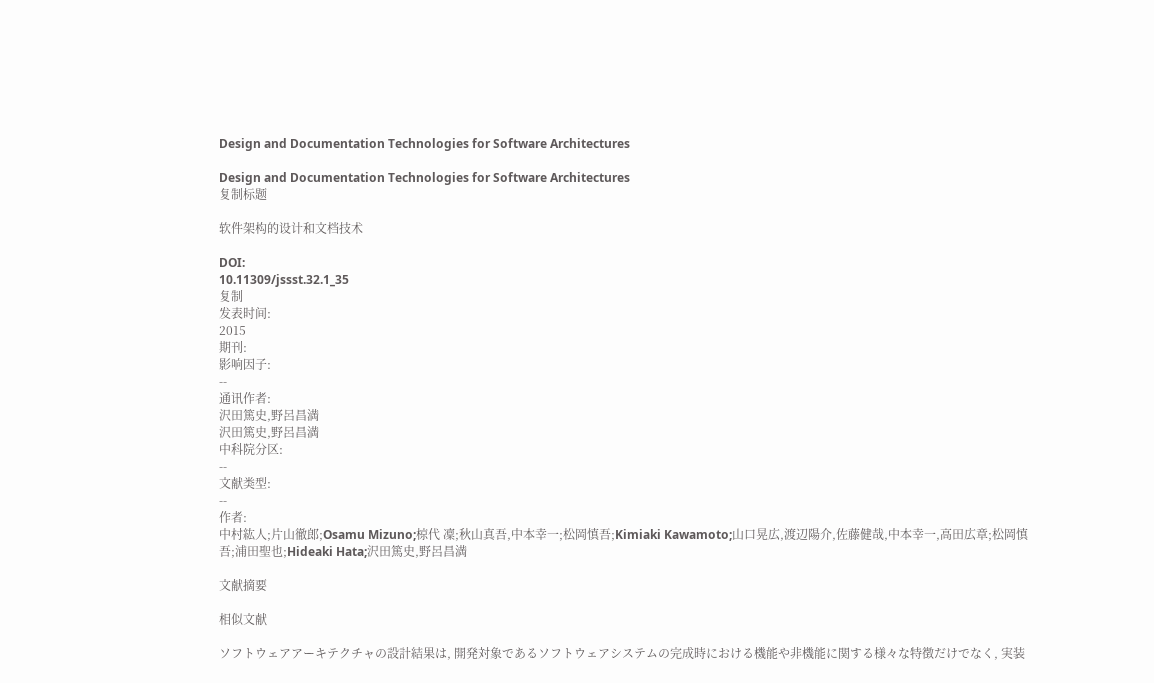Design and Documentation Technologies for Software Architectures

Design and Documentation Technologies for Software Architectures
复制标题

软件架构的设计和文档技术

DOI:
10.11309/jssst.32.1_35
复制
发表时间:
2015
期刊:
影响因子:
--
通讯作者:
沢田篤史,野呂昌満
沢田篤史,野呂昌満
中科院分区:
--
文献类型:
--
作者:
中村紘人;片山徹郎;Osamu Mizuno;椋代 凜;秋山真吾,中本幸一;松岡慎吾;Kimiaki Kawamoto;山口晃広,渡辺陽介,佐藤健哉,中本幸一,高田広章;松岡慎吾;浦田聖也;Hideaki Hata;沢田篤史,野呂昌満

文献摘要

相似文献

ソフトウェアアーキテクチャの設計結果は, 開発対象であるソフトウェアシステムの完成時における機能や非機能に関する様々な特徴だけでなく, 実装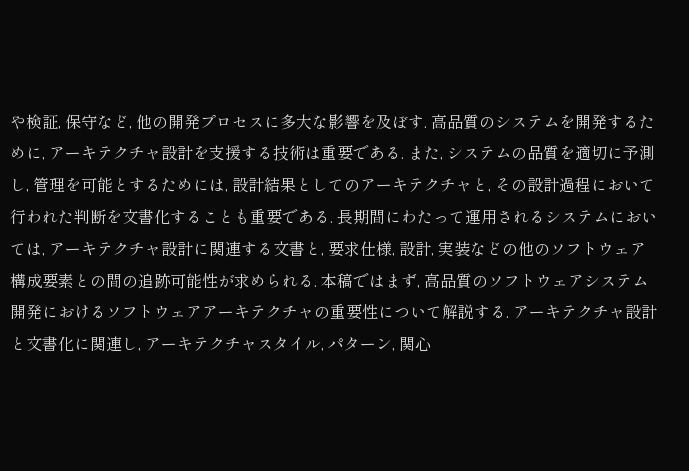や検証, 保守など, 他の開発プロセスに多大な影響を及ぼす. 高品質のシステムを開発するために, アーキテクチャ設計を支援する技術は重要である. また, システムの品質を適切に予測し, 管理を可能とするためには, 設計結果としてのアーキテクチャと, その設計過程において行われた判断を文書化することも重要である. 長期間にわたって運用されるシステムにおいては, アーキテクチャ設計に関連する文書と, 要求仕様, 設計, 実装などの他のソフトウェア構成要素との間の追跡可能性が求められる. 本稿ではまず, 高品質のソフトウェアシステム開発におけるソフトウェアアーキテクチャの重要性について解説する. アーキテクチャ設計と文書化に関連し, アーキテクチャスタイル, パターン, 関心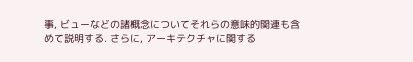事, ビューなどの諸概念についてそれらの意味的関連も含めて説明する. さらに, アーキテクチャに関する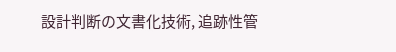設計判断の文書化技術, 追跡性管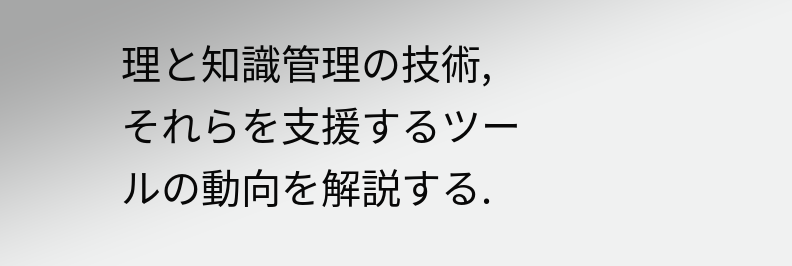理と知識管理の技術, それらを支援するツールの動向を解説する.